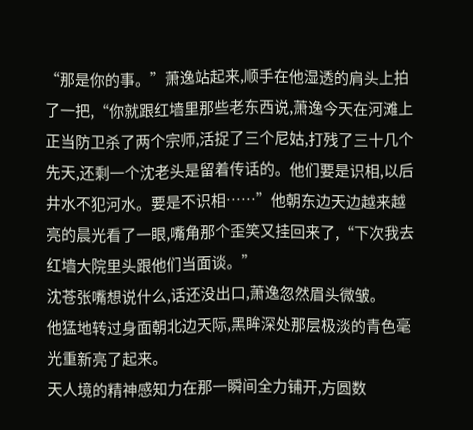“那是你的事。”萧逸站起来,顺手在他湿透的肩头上拍了一把,“你就跟红墙里那些老东西说,萧逸今天在河滩上正当防卫杀了两个宗师,活捉了三个尼姑,打残了三十几个先天,还剩一个沈老头是留着传话的。他们要是识相,以后井水不犯河水。要是不识相……”他朝东边天边越来越亮的晨光看了一眼,嘴角那个歪笑又挂回来了,“下次我去红墙大院里头跟他们当面谈。”
沈苍张嘴想说什么,话还没出口,萧逸忽然眉头微皱。
他猛地转过身面朝北边天际,黑眸深处那层极淡的青色毫光重新亮了起来。
天人境的精神感知力在那一瞬间全力铺开,方圆数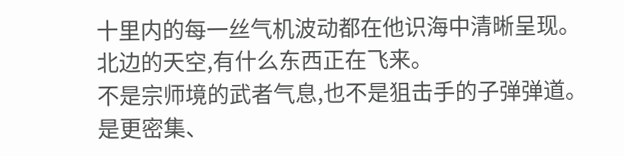十里内的每一丝气机波动都在他识海中清晰呈现。
北边的天空,有什么东西正在飞来。
不是宗师境的武者气息,也不是狙击手的子弹弹道。
是更密集、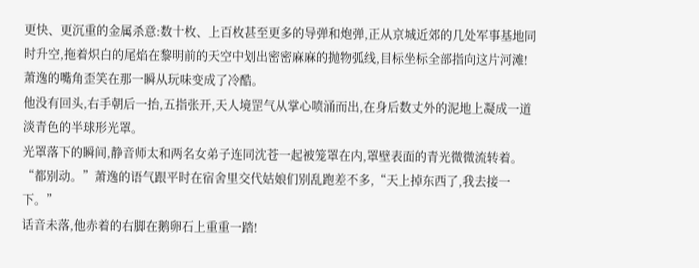更快、更沉重的金属杀意:数十枚、上百枚甚至更多的导弹和炮弹,正从京城近郊的几处军事基地同时升空,拖着炽白的尾焰在黎明前的天空中划出密密麻麻的抛物弧线,目标坐标全部指向这片河滩!
萧逸的嘴角歪笑在那一瞬从玩味变成了冷酷。
他没有回头,右手朝后一抬,五指张开,天人境罡气从掌心喷涌而出,在身后数丈外的泥地上凝成一道淡青色的半球形光罩。
光罩落下的瞬间,静音师太和两名女弟子连同沈苍一起被笼罩在内,罩壁表面的青光微微流转着。
“都别动。”萧逸的语气跟平时在宿舍里交代姑娘们别乱跑差不多,“天上掉东西了,我去接一下。”
话音未落,他赤着的右脚在鹅卵石上重重一踏!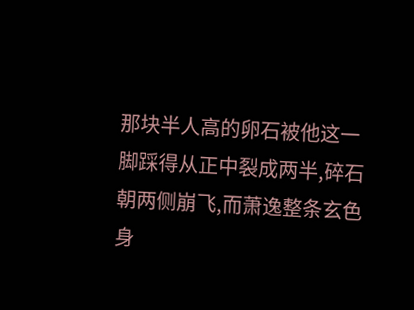那块半人高的卵石被他这一脚踩得从正中裂成两半,碎石朝两侧崩飞,而萧逸整条玄色身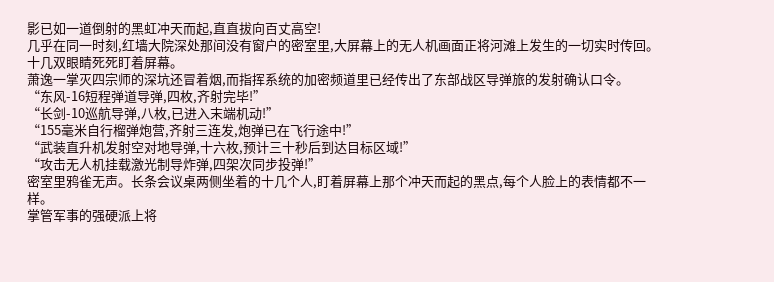影已如一道倒射的黑虹冲天而起,直直拔向百丈高空!
几乎在同一时刻,红墙大院深处那间没有窗户的密室里,大屏幕上的无人机画面正将河滩上发生的一切实时传回。
十几双眼睛死死盯着屏幕。
萧逸一掌灭四宗师的深坑还冒着烟,而指挥系统的加密频道里已经传出了东部战区导弹旅的发射确认口令。
“东风-16短程弹道导弹,四枚,齐射完毕!”
“长剑-10巡航导弹,八枚,已进入末端机动!”
“155毫米自行榴弹炮营,齐射三连发,炮弹已在飞行途中!”
“武装直升机发射空对地导弹,十六枚,预计三十秒后到达目标区域!”
“攻击无人机挂载激光制导炸弹,四架次同步投弹!”
密室里鸦雀无声。长条会议桌两侧坐着的十几个人,盯着屏幕上那个冲天而起的黑点,每个人脸上的表情都不一样。
掌管军事的强硬派上将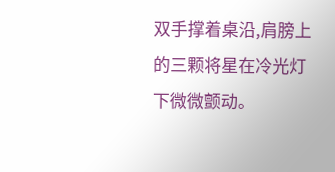双手撑着桌沿,肩膀上的三颗将星在冷光灯下微微颤动。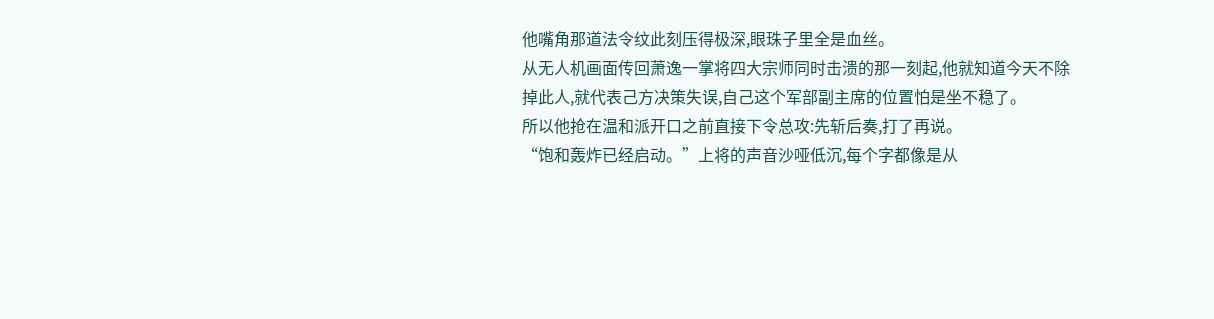他嘴角那道法令纹此刻压得极深,眼珠子里全是血丝。
从无人机画面传回萧逸一掌将四大宗师同时击溃的那一刻起,他就知道今天不除掉此人,就代表己方决策失误,自己这个军部副主席的位置怕是坐不稳了。
所以他抢在温和派开口之前直接下令总攻:先斩后奏,打了再说。
“饱和轰炸已经启动。”上将的声音沙哑低沉,每个字都像是从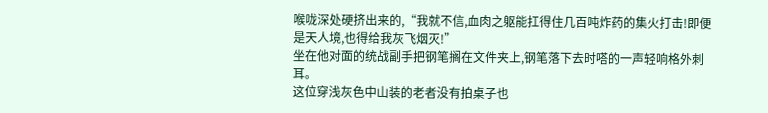喉咙深处硬挤出来的,“我就不信,血肉之躯能扛得住几百吨炸药的集火打击!即便是天人境,也得给我灰飞烟灭!”
坐在他对面的统战副手把钢笔搁在文件夹上,钢笔落下去时嗒的一声轻响格外刺耳。
这位穿浅灰色中山装的老者没有拍桌子也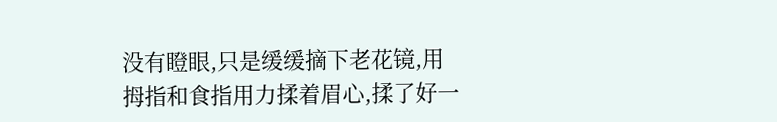没有瞪眼,只是缓缓摘下老花镜,用拇指和食指用力揉着眉心,揉了好一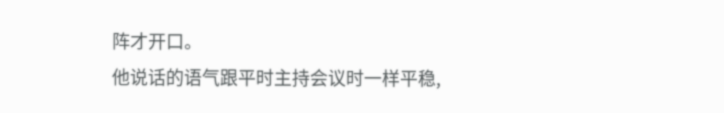阵才开口。
他说话的语气跟平时主持会议时一样平稳,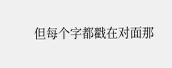但每个字都戳在对面那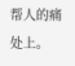帮人的痛处上。